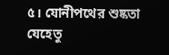৫। যোনীপথের শুষ্কতা
যেহেতু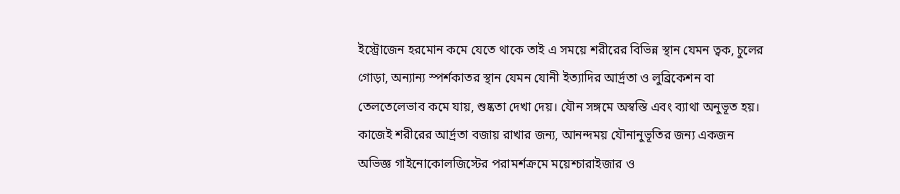ইস্ট্রোজেন হরমোন কমে যেতে থাকে তাই এ সময়ে শরীরের বিভিন্ন স্থান যেমন ত্বক, চুলের গোড়া, অন্যান্য স্পর্শকাতর স্থান যেমন যোনী ইত্যাদির আর্দ্রতা ও লুব্রিকেশন বা তেলতেলেভাব কমে যায়, শুষ্কতা দেখা দেয়। যৌন সঙ্গমে অস্বস্তি এবং ব্যাথা অনুভূত হয়। কাজেই শরীরের আর্দ্রতা বজায় রাখার জন্য, আনন্দময় যৌনানুভূতির জন্য একজন অভিজ্ঞ গাইনোকোলজিস্টের পরামর্শক্রমে ময়েশ্চারাইজার ও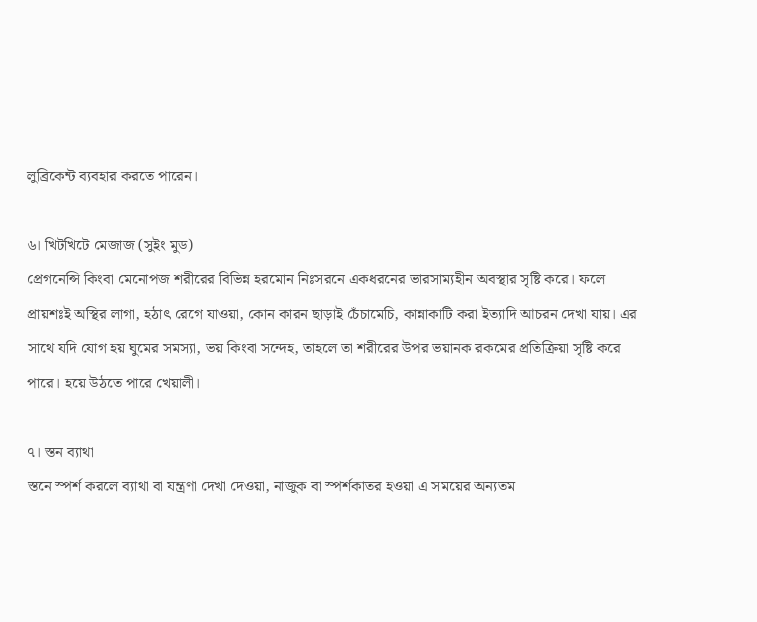লুব্রিকেন্ট ব্যবহার করতে পারেন।

৬। খিটখিটে মেজাজ (সুইং মুড)
প্রেগনেন্সি কিংবা মেনোপজ শরীরের বিভিন্ন হরমোন নিঃসরনে একধরনের ভারসাম্যহীন অবস্থার সৃষ্টি করে। ফলে প্রায়শঃই অস্থির লাগা, হঠাৎ রেগে যাওয়া, কোন কারন ছাড়াই চেঁচামেচি, কান্নাকাটি করা ইত্যাদি আচরন দেখা যায়। এর সাথে যদি যোগ হয় ঘুমের সমস্যা, ভয় কিংবা সন্দেহ, তাহলে তা শরীরের উপর ভয়ানক রকমের প্রতিক্রিয়া সৃষ্টি করে পারে। হয়ে উঠতে পারে খেয়ালী।

৭। স্তন ব্যাথা
স্তনে স্পর্শ করলে ব্যাথা বা যন্ত্রণা দেখা দেওয়া, নাজুক বা স্পর্শকাতর হওয়া এ সময়ের অন্যতম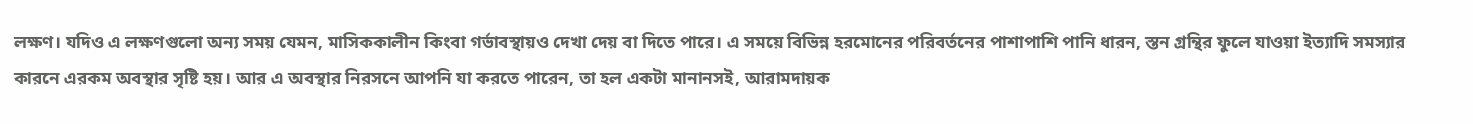লক্ষণ। যদিও এ লক্ষণগুলো অন্য সময় যেমন, মাসিককালীন কিংবা গর্ভাবস্থায়ও দেখা দেয় বা দিতে পারে। এ সময়ে বিভিন্ন হরমোনের পরিবর্তনের পাশাপাশি পানি ধারন, স্তন গ্রন্থির ফুলে যাওয়া ইত্যাদি সমস্যার কারনে এরকম অবস্থার সৃষ্টি হয়। আর এ অবস্থার নিরসনে আপনি যা করতে পারেন, তা হল একটা মানানসই, আরামদায়ক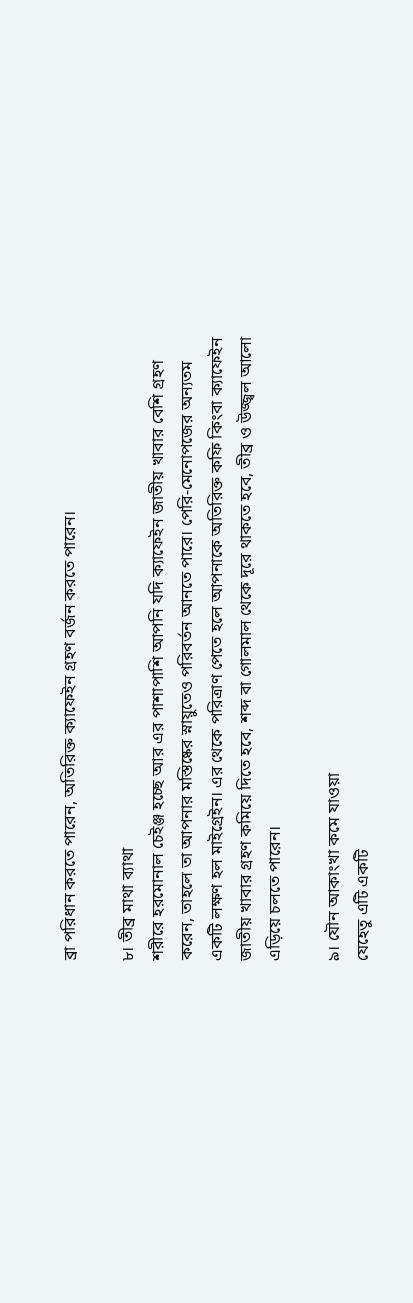ব্রা পরিধান করতে পারেন, অতিরিক্ত ক্যাফেইন গ্রহণ বর্জন করতে পারেন।

৮। তীব্র মাথা ব্যাথা
শরীরে হরমোনাল চেইঞ্জ হচ্ছে আর এর পাশাপাশি আপনি যদি ক্যাফেইন জাতীয় খাবার বেশি গ্রহণ করেন, তাহলে তা আপনার মস্তিষ্কের স্নায়ুতেও পরিবর্তন আনতে পারে। পেরি-মেনোপজের অন্যতম একটি লক্ষণ হল মাইগ্রেইন। এর থেকে পরিত্রাণ পেতে হলে আপনাকে অতিরিক্ত কফি কিংবা ক্যাফেইন জাতীয় খাবার গ্রহণ কমিয়ে দিতে হবে, শব্দ বা গোলমাল থেকে দূরে থাকতে হবে, তীব্র ও উজ্জ্বল আলো এড়িয়ে চলতে পারেন।

৯। যৌন আকাংখা কমে যাওয়া
যেহেতু এটি একটি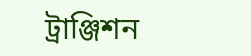ট্রাঞ্জিশন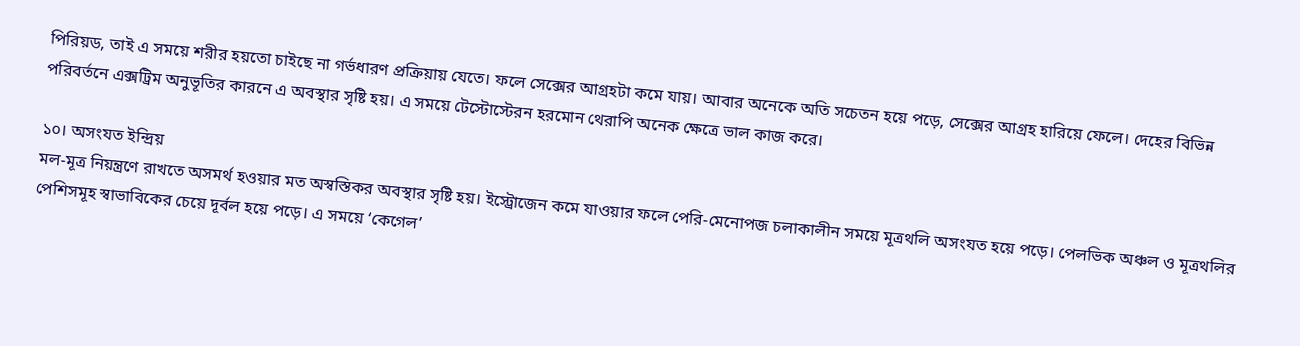পিরিয়ড, তাই এ সময়ে শরীর হয়তো চাইছে না গর্ভধারণ প্রক্রিয়ায় যেতে। ফলে সেক্সের আগ্রহটা কমে যায়। আবার অনেকে অতি সচেতন হয়ে পড়ে, সেক্সের আগ্রহ হারিয়ে ফেলে। দেহের বিভিন্ন পরিবর্তনে এক্সট্রিম অনুভূতির কারনে এ অবস্থার সৃষ্টি হয়। এ সময়ে টেস্টোস্টেরন হরমোন থেরাপি অনেক ক্ষেত্রে ভাল কাজ করে।

১০। অসংযত ইন্দ্রিয়
মল-মূত্র নিয়ন্ত্রণে রাখতে অসমর্থ হওয়ার মত অস্বস্তিকর অবস্থার সৃষ্টি হয়। ইস্ট্রোজেন কমে যাওয়ার ফলে পেরি-মেনোপজ চলাকালীন সময়ে মূত্রথলি অসংযত হয়ে পড়ে। পেলভিক অঞ্চল ও মূত্রথলির পেশিসমূহ স্বাভাবিকের চেয়ে দূর্বল হয়ে পড়ে। এ সময়ে ‘কেগেল’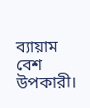ব্যায়াম বেশ উপকারী।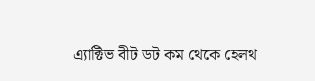এ্যাক্টিভ বীট ডট কম থেকে হেলথ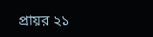প্রায়র ২১